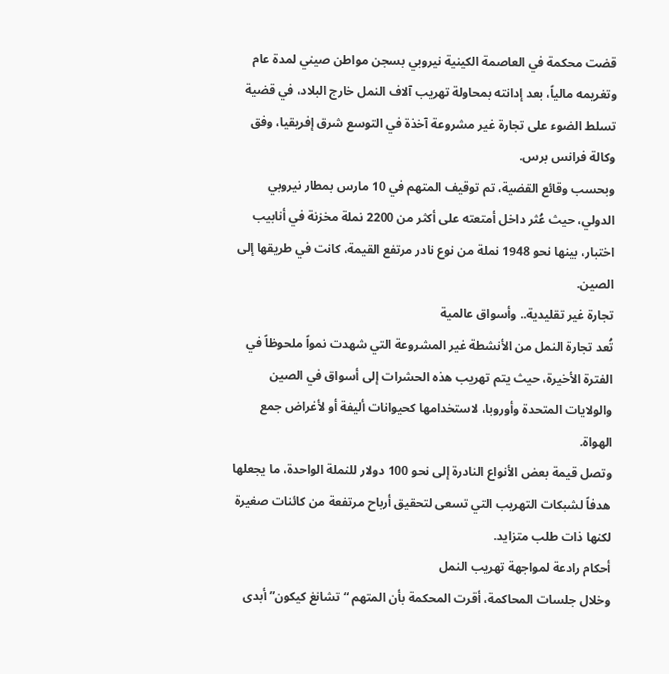قضت محكمة في العاصمة الكينية نيروبي بسجن مواطن صيني لمدة عام وتغريمه مالياً، بعد إدانته بمحاولة تهريب آلاف النمل خارج البلاد، في قضية تسلط الضوء على تجارة غير مشروعة آخذة في التوسع شرق إفريقيا، وفق وكالة فرانس برس.
وبحسب وقائع القضية، تم توقيف المتهم في 10 مارس بمطار نيروبي الدولي، حيث عُثر داخل أمتعته على أكثر من 2200 نملة مخزنة في أنابيب اختبار، بينها نحو 1948 نملة من نوع نادر مرتفع القيمة، كانت في طريقها إلى الصين.
تجارة غير تقليدية.. وأسواق عالمية
تُعد تجارة النمل من الأنشطة غير المشروعة التي شهدت نمواً ملحوظاً في الفترة الأخيرة، حيث يتم تهريب هذه الحشرات إلى أسواق في الصين والولايات المتحدة وأوروبا، لاستخدامها كحيوانات أليفة أو لأغراض جمع الهواة.
وتصل قيمة بعض الأنواع النادرة إلى نحو 100 دولار للنملة الواحدة، ما يجعلها هدفاً لشبكات التهريب التي تسعى لتحقيق أرباح مرتفعة من كائنات صغيرة لكنها ذات طلب متزايد.
أحكام رادعة لمواجهة تهريب النمل
وخلال جلسات المحاكمة، أقرت المحكمة بأن المتهم “تشانغ كيكون” أبدى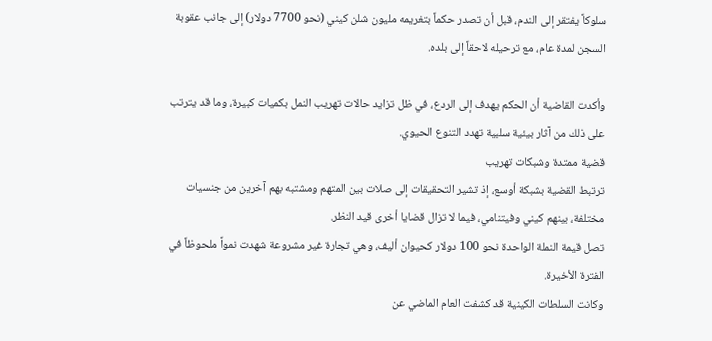سلوكاً يفتقر إلى الندم، قبل أن تصدر حكماً بتغريمه مليون شلن كيني (نحو 7700 دولار) إلى جانب عقوبة السجن لمدة عام، مع ترحيله لاحقاً إلى بلده.

وأكدت القاضية أن الحكم يهدف إلى الردع، في ظل تزايد حالات تهريب النمل بكميات كبيرة، وما قد يترتب على ذلك من آثار بيئية سلبية تهدد التنوع الحيوي.
قضية ممتدة وشبكات تهريب
ترتبط القضية بشبكة أوسع، إذ تشير التحقيقات إلى صلات بين المتهم ومشتبه بهم آخرين من جنسيات مختلفة، بينهم كيني وفيتنامي، فيما لا تزال قضايا أخرى قيد النظر.
تصل قيمة النملة الواحدة نحو 100 دولار كحيوان أليف، وهي تجارة غير مشروعة شهدت نمواً ملحوظاً في الفترة الأخيرة.
وكانت السلطات الكينية قد كشفت العام الماضي عن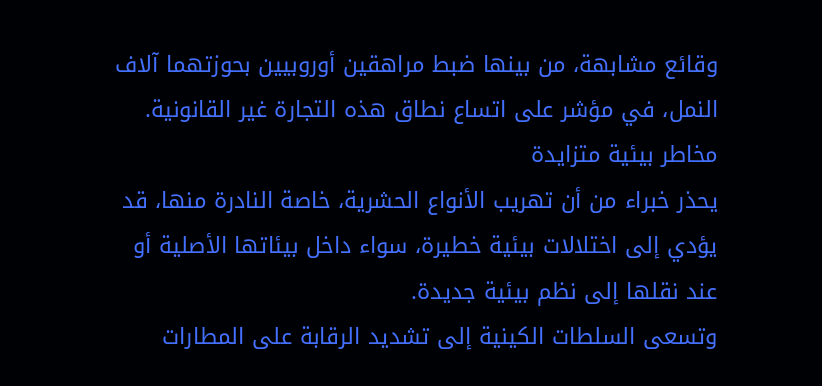وقائع مشابهة، من بينها ضبط مراهقين أوروبيين بحوزتهما آلاف النمل، في مؤشر على اتساع نطاق هذه التجارة غير القانونية.
مخاطر بيئية متزايدة
يحذر خبراء من أن تهريب الأنواع الحشرية، خاصة النادرة منها، قد يؤدي إلى اختلالات بيئية خطيرة، سواء داخل بيئاتها الأصلية أو عند نقلها إلى نظم بيئية جديدة.
وتسعى السلطات الكينية إلى تشديد الرقابة على المطارات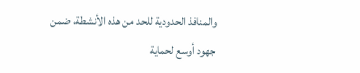والمنافذ الحدودية للحد من هذه الأنشطة، ضمن جهود أوسع لحماية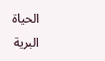الحياة البرية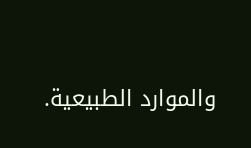والموارد الطبيعية.